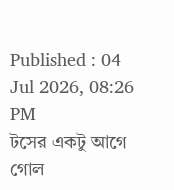Published : 04 Jul 2026, 08:26 PM
টসের একটু আগে গোল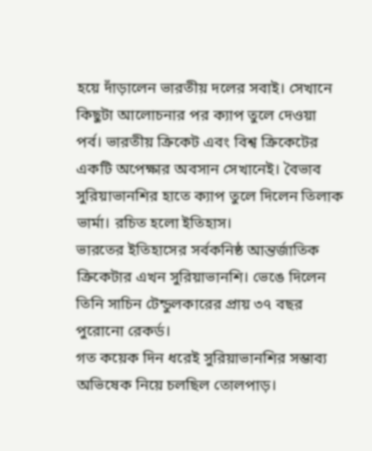হয়ে দাঁড়ালেন ভারতীয় দলের সবাই। সেখানে কিছুটা আলোচনার পর ক্যাপ তুলে দেওয়া পর্ব। ভারতীয় ক্রিকেট এবং বিশ্ব ক্রিকেটের একটি অপেক্ষার অবসান সেখানেই। বৈভাব সুরিয়াভানশির হাতে ক্যাপ তুলে দিলেন তিলাক ভার্মা। রচিত হলো ইতিহাস।
ভারতের ইতিহাসের সর্বকনিষ্ঠ আন্তর্জাতিক ক্রিকেটার এখন সুরিয়াভানশি। ভেঙে দিলেন তিনি সাচিন টেন্ডুলকারের প্রায় ৩৭ বছর পুরোনো রেকর্ড।
গত কয়েক দিন ধরেই সুরিয়াভানশির সম্ভাব্য অভিষেক নিয়ে চলছিল তোলপাড়।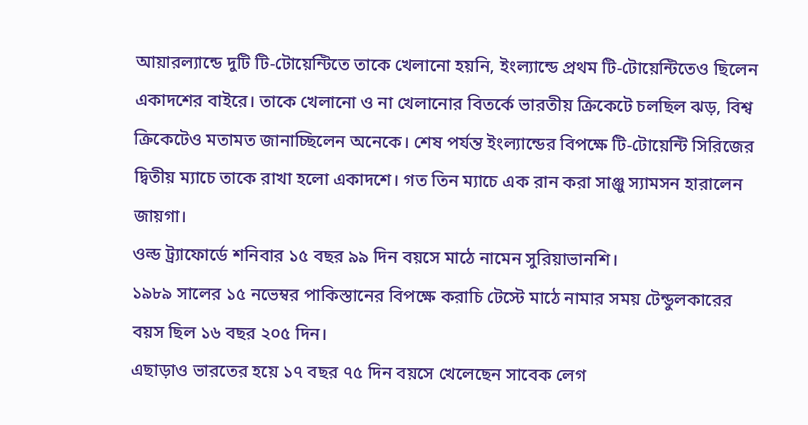আয়ারল্যান্ডে দুটি টি-টোয়েন্টিতে তাকে খেলানো হয়নি, ইংল্যান্ডে প্রথম টি-টোয়েন্টিতেও ছিলেন একাদশের বাইরে। তাকে খেলানো ও না খেলানোর বিতর্কে ভারতীয় ক্রিকেটে চলছিল ঝড়, বিশ্ব ক্রিকেটেও মতামত জানাচ্ছিলেন অনেকে। শেষ পর্যন্ত ইংল্যান্ডের বিপক্ষে টি-টোয়েন্টি সিরিজের দ্বিতীয় ম্যাচে তাকে রাখা হলো একাদশে। গত তিন ম্যাচে এক রান করা সাঞ্জু স্যামসন হারালেন জায়গা।
ওল্ড ট্র্যাফোর্ডে শনিবার ১৫ বছর ৯৯ দিন বয়সে মাঠে নামেন সুরিয়াভানশি।
১৯৮৯ সালের ১৫ নভেম্বর পাকিস্তানের বিপক্ষে করাচি টেস্টে মাঠে নামার সময় টেন্ডুলকারের বয়স ছিল ১৬ বছর ২০৫ দিন।
এছাড়াও ভারতের হয়ে ১৭ বছর ৭৫ দিন বয়সে খেলেছেন সাবেক লেগ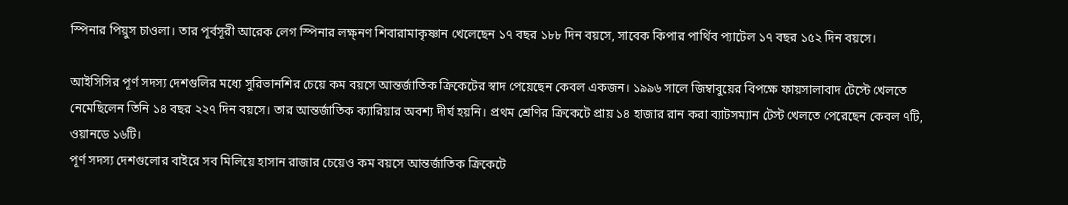স্পিনার পিয়ুস চাওলা। তার পূর্বসূরী আরেক লেগ স্পিনার লক্ষ্নণ শিবারামাকৃষ্ণান খেলেছেন ১৭ বছর ১৮৮ দিন বয়সে, সাবেক কিপার পার্থিব প্যাটেল ১৭ বছর ১৫২ দিন বয়সে।

আইসিসির পূর্ণ সদস্য দেশগুলির মধ্যে সুরিভানশির চেয়ে কম বয়সে আন্তর্জাতিক ক্রিকেটের স্বাদ পেয়েছেন কেবল একজন। ১৯৯৬ সালে জিম্বাবুয়ের বিপক্ষে ফায়সালাবাদ টেস্টে খেলতে নেমেছিলেন তিনি ১৪ বছর ২২৭ দিন বয়সে। তার আন্তর্জাতিক ক্যারিয়ার অবশ্য দীর্ঘ হয়নি। প্রথম শ্রেণির ক্রিকেটে প্রায় ১৪ হাজার রান করা ব্যাটসম্যান টেস্ট খেলতে পেরেছেন কেবল ৭টি, ওয়ানডে ১৬টি।
পূর্ণ সদস্য দেশগুলোর বাইরে সব মিলিয়ে হাসান রাজার চেয়েও কম বয়সে আন্তর্জাতিক ক্রিকেটে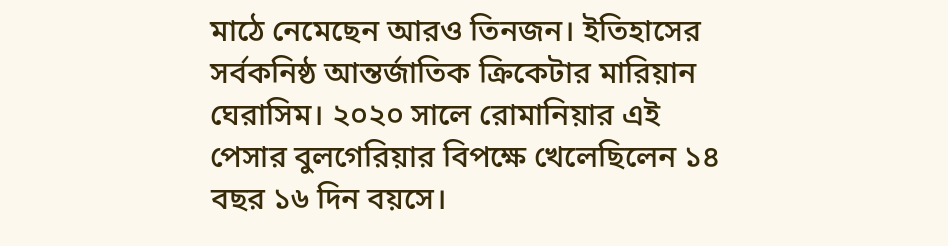মাঠে নেমেছেন আরও তিনজন। ইতিহাসের সর্বকনিষ্ঠ আন্তর্জাতিক ক্রিকেটার মারিয়ান ঘেরাসিম। ২০২০ সালে রোমানিয়ার এই পেসার বুলগেরিয়ার বিপক্ষে খেলেছিলেন ১৪ বছর ১৬ দিন বয়সে।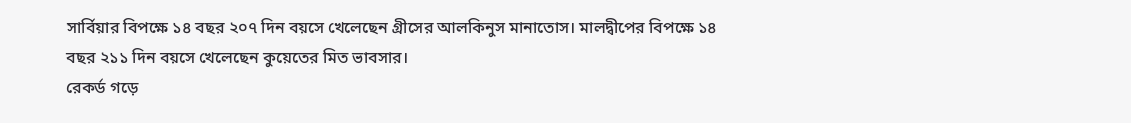সার্বিয়ার বিপক্ষে ১৪ বছর ২০৭ দিন বয়সে খেলেছেন গ্রীসের আলকিনুস মানাতোস। মালদ্বীপের বিপক্ষে ১৪ বছর ২১১ দিন বয়সে খেলেছেন কুয়েতের মিত ভাবসার।
রেকর্ড গড়ে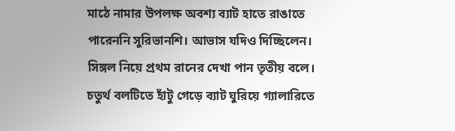মাঠে নামার উপলক্ষ অবশ্য ব্যাট হাতে রাঙাতে পারেননি সুরিভানশি। আভাস যদিও দিচ্ছিলেন। সিঙ্গল নিয়ে প্রথম রানের দেখা পান তৃতীয় বলে। চতুর্থ বলটিতে হাঁটু গেড়ে ব্যাট ঘুরিয়ে গ্যালারিতে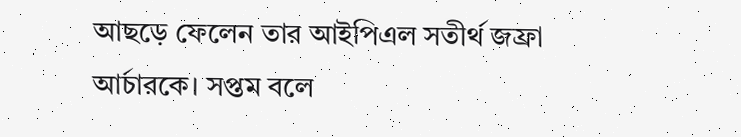আছড়ে ফেলেন তার আইপিএল সতীর্থ জফ্রা আর্চারকে। সপ্তম বলে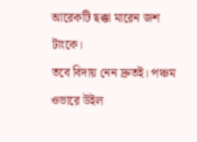আরেকটি ছক্কা মারেন জশ টাংকে।
তবে বিদায় নেন দ্রুতই। পঞ্চম ওভারে উইল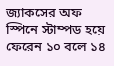জ্যাকসের অফ স্পিনে স্টাম্পড হয়ে ফেরেন ১০ বলে ১৪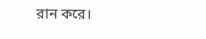রান করে।